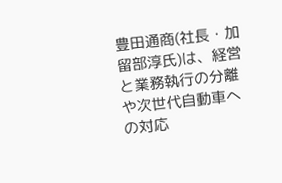豊田通商(社長・加留部淳氏)は、経営と業務執行の分離や次世代自動車への対応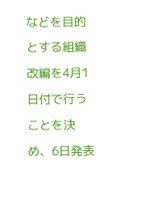などを目的とする組織改編を4月1日付で行うことを決め、6日発表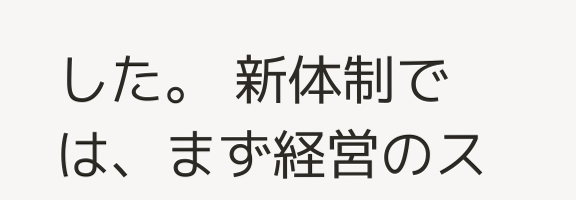した。 新体制では、まず経営のス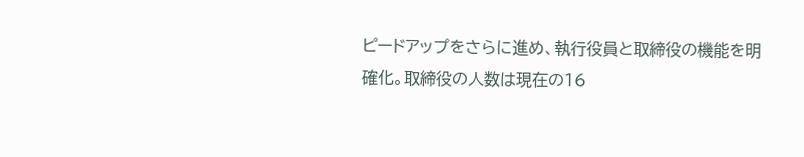ピードアップをさらに進め、執行役員と取締役の機能を明確化。取締役の人数は現在の16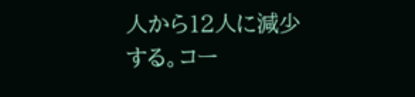人から12人に減少する。コー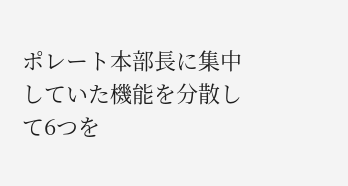ポレート本部長に集中していた機能を分散して6つを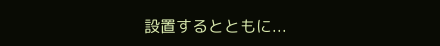設置するとともに...